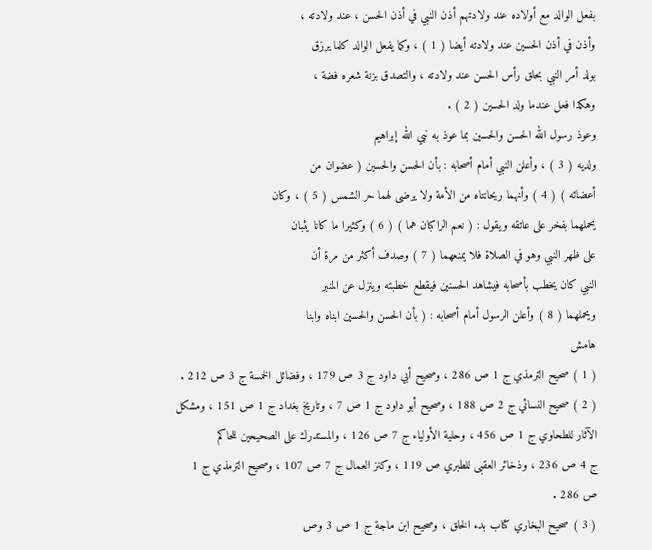بفعل الوالد مع أولاده عند ولادتهم أذن النبي في أذن الحسن ، عند ولادته ،
وأذن في أذن الحسين عند ولادته أيضا ( 1 ) ، وكما يفعل الوالد كلما يرزق
بولد أمر النبي بحلق رأس الحسن عند ولادته ، والتصدق بزنة شعره فضة ،
وهكذا فعل عندما ولد الحسين ( 2 ) .
وعوذ رسول الله الحسن والحسين بما عوذ به نبي الله إبراهيم
ولديه ( 3 ) ، وأعلن النبي أمام أصحابه : بأن الحسن والحسين ( عضوان من
أعضائه ) ( 4 ) وأنهما ريحانتاه من الأمة ولا يرضى لهما حر الشمس ( 5 ) ، وكان
يحملهما بفخر على عاتقه ويقول : ( نعم الراكبان هما ) ( 6 ) وكثيرا ما كانا يثبان
على ظهر النبي وهو في الصلاة فلا يمنعهما ( 7 ) وصدف أكثر من مرة أن
النبي كان يخطب بأصحابه فيشاهد الحسنين فيقطع خطبته وينزل عن المنبر
ويحملهما ( 8 ) وأعلن الرسول أمام أصحابه : ( بأن الحسن والحسين ابناه وابنا
هامش
( 1 ) صحيح الترمذي ج 1 ص 286 ، وصحيح أبي داود ج 3 ص 179 ، وفضائل الخمسة ج 3 ص 212 .
( 2 ) صحيح النسائي ج 2 ص 188 ، وصحيح أبو داود ج 1 ص 7 ، وتاريخ بغداد ج 1 ص 151 ، ومشكل
الآثار للطحاوي ج 1 ص 456 ، وحلية الأولياء ج 7 ص 126 ، والمستدرك على الصحيحين للحاكم
ج 4 ص 236 ، وذخائر العقبى للطبري ص 119 ، وكنز العمال ج 7 ص 107 ، وصحيح الترمذي ج 1
ص 286 .
( 3 ) صحيح البخاري كتاب بدء الخلق ، وصحيح ابن ماجة ج 1 ص 3 وص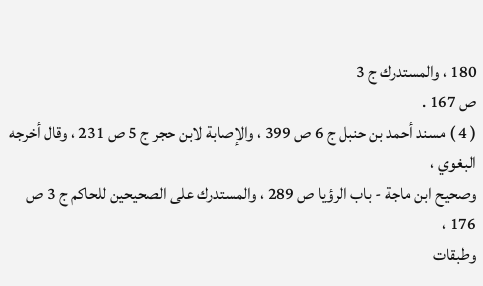180 ، والمستدرك ج 3
ص 167 .
( 4 ) مسند أحمد بن حنبل ج 6 ص 399 ، والإصابة لابن حجر ج 5 ص 231 ، وقال أخرجه البغوي ،
وصحيح ابن ماجة - باب الرؤيا ص 289 ، والمستدرك على الصحيحين للحاكم ج 3 ص 176 ،
وطبقات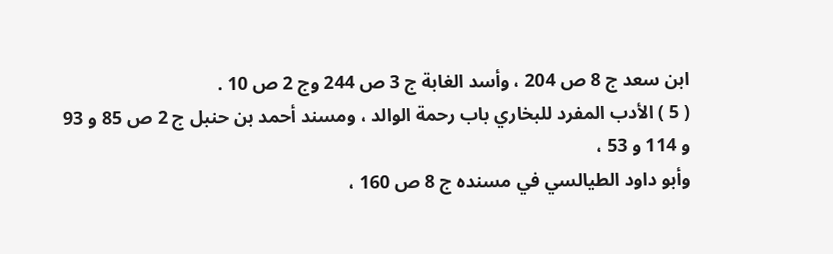ابن سعد ج 8 ص 204 ، وأسد الغابة ج 3 ص 244 وج 2 ص 10 .
( 5 ) الأدب المفرد للبخاري باب رحمة الوالد ، ومسند أحمد بن حنبل ج 2 ص 85 و 93 و 114 و 53 ،
وأبو داود الطيالسي في مسنده ج 8 ص 160 ،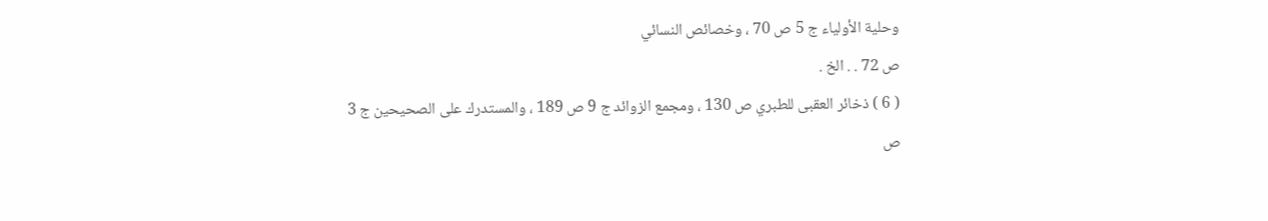وحلية الأولياء ج 5 ص 70 ، وخصائص النسائي
ص 72 . . الخ .
( 6 ) ذخائر العقبى للطبري ص 130 ، ومجمع الزوائد ج 9 ص 189 ، والمستدرك على الصحيحين ج 3
ص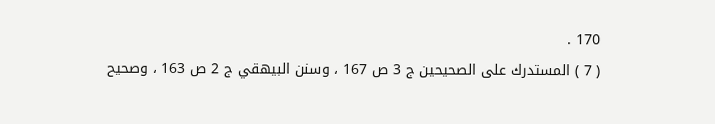170 .
( 7 ) المستدرك على الصحيحين ج 3 ص 167 ، وسنن البيهقي ج 2 ص 163 ، وصحيح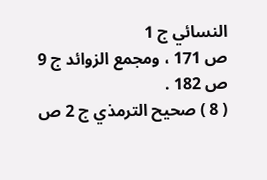النسائي ج 1
ص 171 ، ومجمع الزوائد ج 9 ص 182 .
( 8 ) صحيح الترمذي ج 2 ص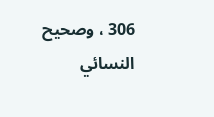306 ، وصحيح النسائي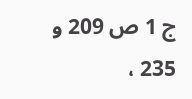ج 1 ص 209 و 235 ،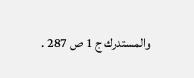والمستدرك ج 1 ص 287 .